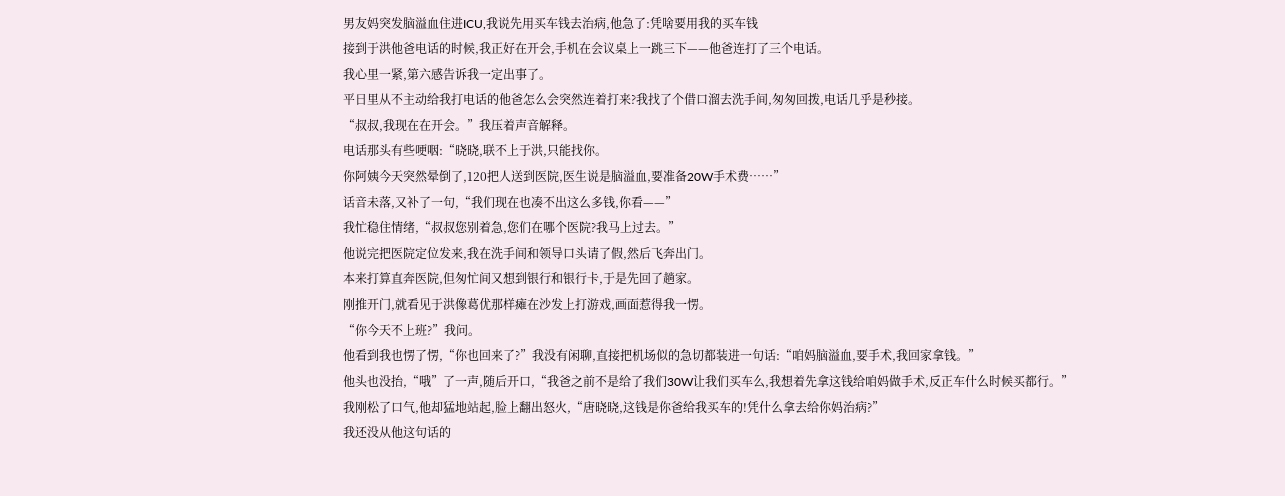男友妈突发脑溢血住进ICU,我说先用买车钱去治病,他急了:凭啥要用我的买车钱
接到于洪他爸电话的时候,我正好在开会,手机在会议桌上一跳三下——他爸连打了三个电话。
我心里一紧,第六感告诉我一定出事了。
平日里从不主动给我打电话的他爸怎么会突然连着打来?我找了个借口溜去洗手间,匆匆回拨,电话几乎是秒接。
“叔叔,我现在在开会。”我压着声音解释。
电话那头有些哽咽:“晓晓,联不上于洪,只能找你。
你阿姨今天突然晕倒了,120把人送到医院,医生说是脑溢血,要准备20W手术费……”
话音未落,又补了一句,“我们现在也凑不出这么多钱,你看——”
我忙稳住情绪,“叔叔您别着急,您们在哪个医院?我马上过去。”
他说完把医院定位发来,我在洗手间和领导口头请了假,然后飞奔出门。
本来打算直奔医院,但匆忙间又想到银行和银行卡,于是先回了趟家。
刚推开门,就看见于洪像葛优那样瘫在沙发上打游戏,画面惹得我一愣。
“你今天不上班?”我问。
他看到我也愣了愣,“你也回来了?”我没有闲聊,直接把机场似的急切都装进一句话:“咱妈脑溢血,要手术,我回家拿钱。”
他头也没抬,“哦”了一声,随后开口,“我爸之前不是给了我们30W让我们买车么,我想着先拿这钱给咱妈做手术,反正车什么时候买都行。”
我刚松了口气,他却猛地站起,脸上翻出怒火,“唐晓晓,这钱是你爸给我买车的!凭什么拿去给你妈治病?”
我还没从他这句话的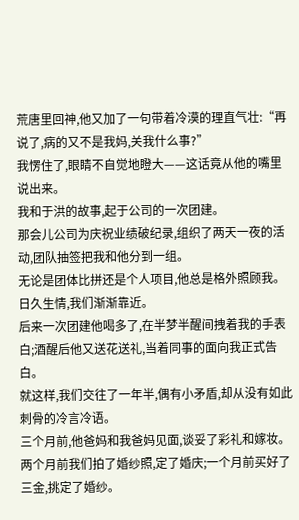荒唐里回神,他又加了一句带着冷漠的理直气壮:“再说了,病的又不是我妈,关我什么事?”
我愣住了,眼睛不自觉地瞪大——这话竟从他的嘴里说出来。
我和于洪的故事,起于公司的一次团建。
那会儿公司为庆祝业绩破纪录,组织了两天一夜的活动,团队抽签把我和他分到一组。
无论是团体比拼还是个人项目,他总是格外照顾我。
日久生情,我们渐渐靠近。
后来一次团建他喝多了,在半梦半醒间拽着我的手表白;酒醒后他又送花送礼,当着同事的面向我正式告白。
就这样,我们交往了一年半,偶有小矛盾,却从没有如此刺骨的冷言冷语。
三个月前,他爸妈和我爸妈见面,谈妥了彩礼和嫁妆。
两个月前我们拍了婚纱照,定了婚庆;一个月前买好了三金,挑定了婚纱。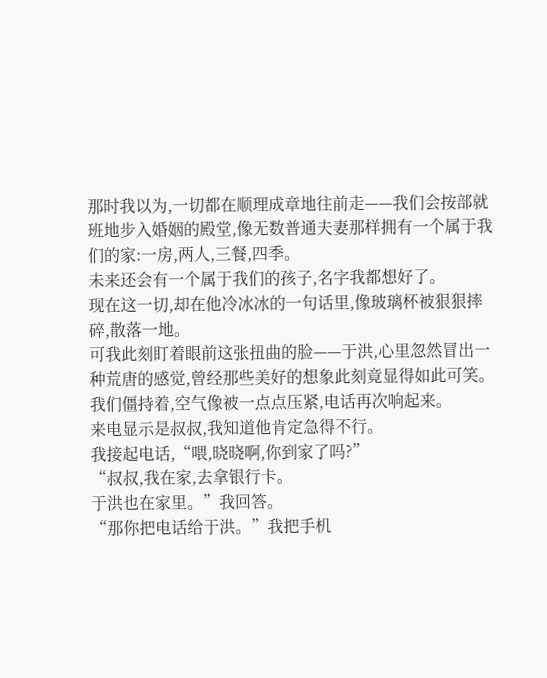那时我以为,一切都在顺理成章地往前走——我们会按部就班地步入婚姻的殿堂,像无数普通夫妻那样拥有一个属于我们的家:一房,两人,三餐,四季。
未来还会有一个属于我们的孩子,名字我都想好了。
现在这一切,却在他冷冰冰的一句话里,像玻璃杯被狠狠摔碎,散落一地。
可我此刻盯着眼前这张扭曲的脸——于洪,心里忽然冒出一种荒唐的感觉,曾经那些美好的想象此刻竟显得如此可笑。
我们僵持着,空气像被一点点压紧,电话再次响起来。
来电显示是叔叔,我知道他肯定急得不行。
我接起电话,“喂,晓晓啊,你到家了吗?”
“叔叔,我在家,去拿银行卡。
于洪也在家里。”我回答。
“那你把电话给于洪。”我把手机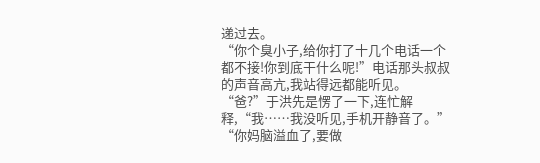递过去。
“你个臭小子,给你打了十几个电话一个都不接!你到底干什么呢!”电话那头叔叔的声音高亢,我站得远都能听见。
“爸?”于洪先是愣了一下,连忙解释,“我……我没听见,手机开静音了。”
“你妈脑溢血了,要做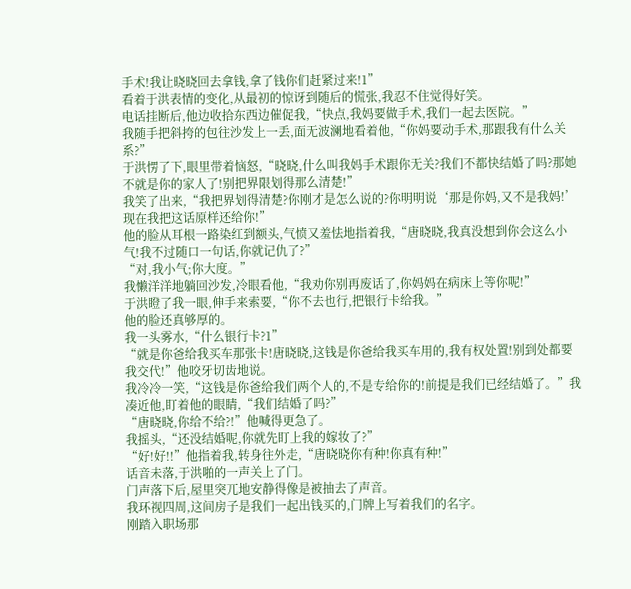手术!我让晓晓回去拿钱,拿了钱你们赶紧过来!1”
看着于洪表情的变化,从最初的惊讶到随后的慌张,我忍不住觉得好笑。
电话挂断后,他边收拾东西边催促我,“快点,我妈要做手术,我们一起去医院。”
我随手把斜挎的包往沙发上一丢,面无波澜地看着他,“你妈要动手术,那跟我有什么关系?”
于洪愣了下,眼里带着恼怒,“晓晓,什么叫我妈手术跟你无关?我们不都快结婚了吗?那她不就是你的家人了!别把界限划得那么清楚!”
我笑了出来,“我把界划得清楚?你刚才是怎么说的?你明明说‘那是你妈,又不是我妈!’现在我把这话原样还给你!”
他的脸从耳根一路染红到额头,气愤又羞怯地指着我,“唐晓晓,我真没想到你会这么小气!我不过随口一句话,你就记仇了?”
“对,我小气;你大度。”
我懒洋洋地躺回沙发,冷眼看他,“我劝你别再废话了,你妈妈在病床上等你呢!”
于洪瞪了我一眼,伸手来索要,“你不去也行,把银行卡给我。”
他的脸还真够厚的。
我一头雾水,“什么银行卡?1”
“就是你爸给我买车那张卡!唐晓晓,这钱是你爸给我买车用的,我有权处置!别到处都要我交代!”他咬牙切齿地说。
我冷冷一笑,“这钱是你爸给我们两个人的,不是专给你的!前提是我们已经结婚了。”我凑近他,盯着他的眼睛,“我们结婚了吗?”
“唐晓晓,你给不给?!”他喊得更急了。
我摇头,“还没结婚呢,你就先盯上我的嫁妆了?”
“好!好!!”他指着我,转身往外走,“唐晓晓你有种!你真有种!”
话音未落,于洪啪的一声关上了门。
门声落下后,屋里突兀地安静得像是被抽去了声音。
我环视四周,这间房子是我们一起出钱买的,门牌上写着我们的名字。
刚踏入职场那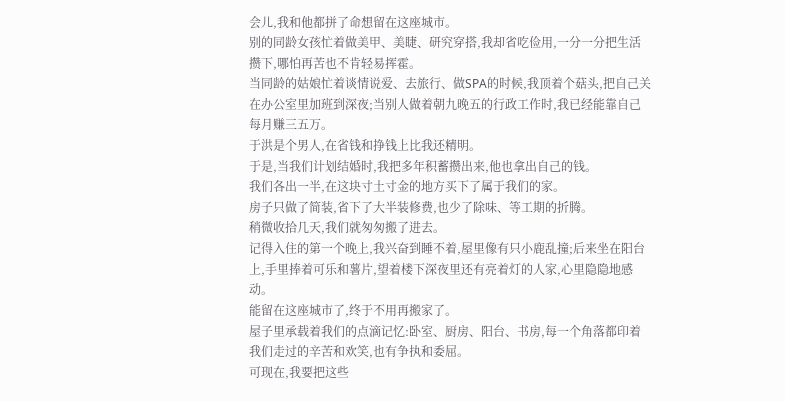会儿,我和他都拼了命想留在这座城市。
别的同龄女孩忙着做美甲、美睫、研究穿搭,我却省吃俭用,一分一分把生活攒下,哪怕再苦也不肯轻易挥霍。
当同龄的姑娘忙着谈情说爱、去旅行、做SPA的时候,我顶着个菇头,把自己关在办公室里加班到深夜;当别人做着朝九晚五的行政工作时,我已经能靠自己每月赚三五万。
于洪是个男人,在省钱和挣钱上比我还精明。
于是,当我们计划结婚时,我把多年积蓄攒出来,他也拿出自己的钱。
我们各出一半,在这块寸土寸金的地方买下了属于我们的家。
房子只做了简装,省下了大半装修费,也少了除味、等工期的折腾。
稍微收拾几天,我们就匆匆搬了进去。
记得入住的第一个晚上,我兴奋到睡不着,屋里像有只小鹿乱撞;后来坐在阳台上,手里捧着可乐和薯片,望着楼下深夜里还有亮着灯的人家,心里隐隐地感动。
能留在这座城市了,终于不用再搬家了。
屋子里承载着我们的点滴记忆:卧室、厨房、阳台、书房,每一个角落都印着我们走过的辛苦和欢笑,也有争执和委屈。
可现在,我要把这些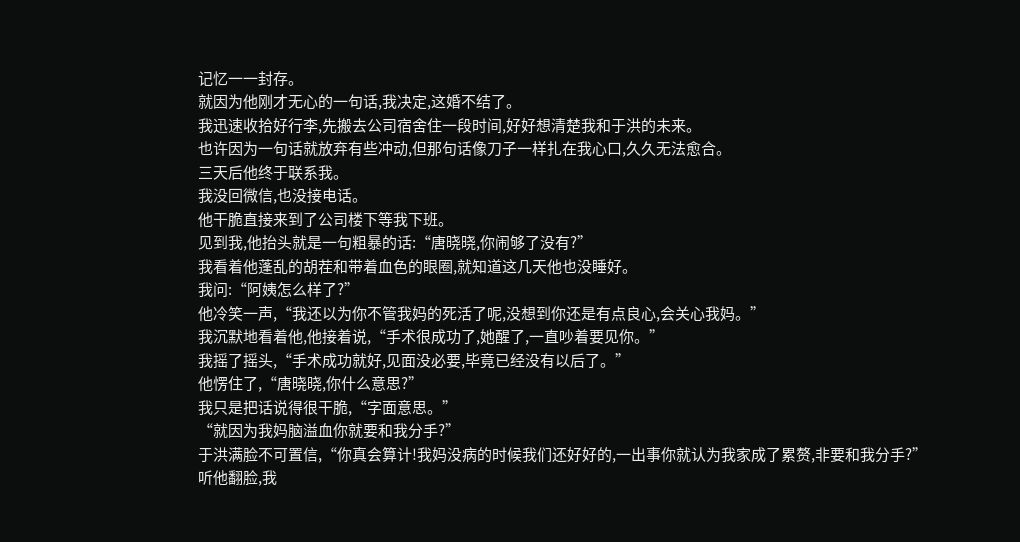记忆一一封存。
就因为他刚才无心的一句话,我决定,这婚不结了。
我迅速收拾好行李,先搬去公司宿舍住一段时间,好好想清楚我和于洪的未来。
也许因为一句话就放弃有些冲动,但那句话像刀子一样扎在我心口,久久无法愈合。
三天后他终于联系我。
我没回微信,也没接电话。
他干脆直接来到了公司楼下等我下班。
见到我,他抬头就是一句粗暴的话:“唐晓晓,你闹够了没有?”
我看着他蓬乱的胡茬和带着血色的眼圈,就知道这几天他也没睡好。
我问:“阿姨怎么样了?”
他冷笑一声,“我还以为你不管我妈的死活了呢,没想到你还是有点良心,会关心我妈。”
我沉默地看着他,他接着说,“手术很成功了,她醒了,一直吵着要见你。”
我摇了摇头,“手术成功就好,见面没必要,毕竟已经没有以后了。”
他愣住了,“唐晓晓,你什么意思?”
我只是把话说得很干脆,“字面意思。”
“就因为我妈脑溢血你就要和我分手?”
于洪满脸不可置信,“你真会算计!我妈没病的时候我们还好好的,一出事你就认为我家成了累赘,非要和我分手?”
听他翻脸,我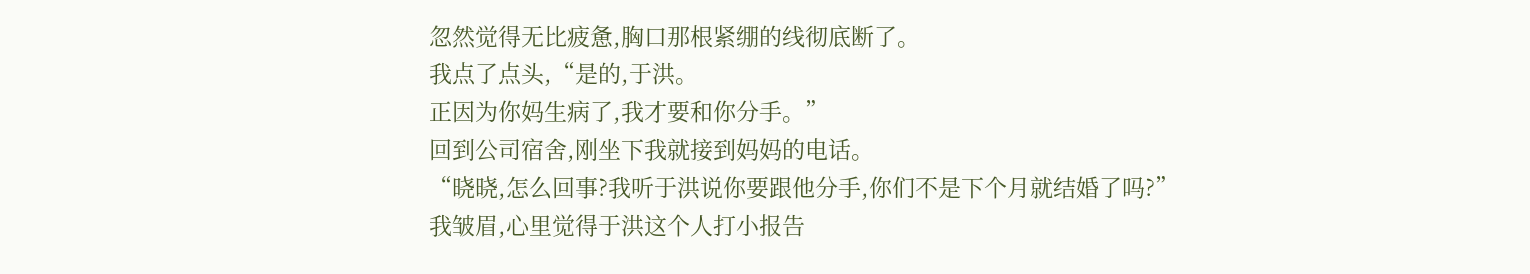忽然觉得无比疲惫,胸口那根紧绷的线彻底断了。
我点了点头,“是的,于洪。
正因为你妈生病了,我才要和你分手。”
回到公司宿舍,刚坐下我就接到妈妈的电话。
“晓晓,怎么回事?我听于洪说你要跟他分手,你们不是下个月就结婚了吗?”
我皱眉,心里觉得于洪这个人打小报告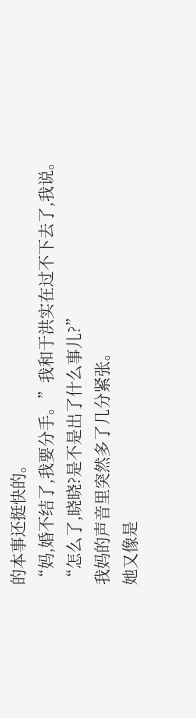的本事还挺快的。
“妈,婚不结了,我要分手。”我和于洪实在过不下去了,我说。
“怎么了,晓晓?是不是出了什么事儿?”
我妈的声音里突然多了几分紧张。
她又像是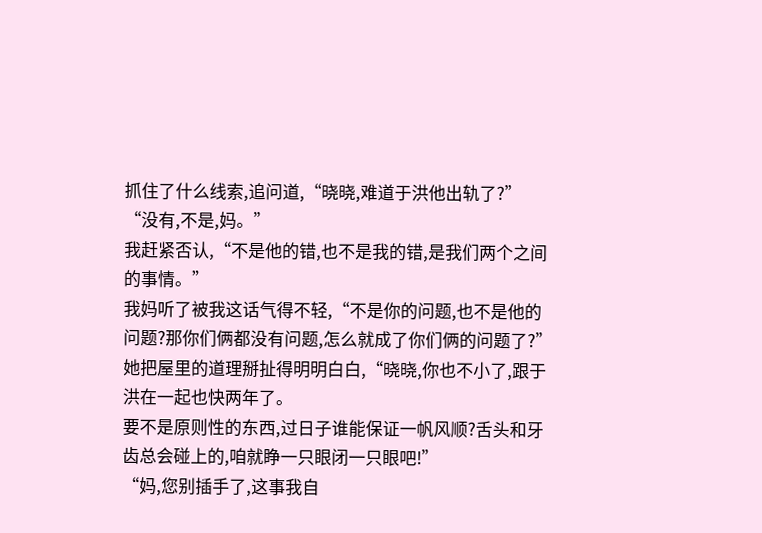抓住了什么线索,追问道,“晓晓,难道于洪他出轨了?”
“没有,不是,妈。”
我赶紧否认,“不是他的错,也不是我的错,是我们两个之间的事情。”
我妈听了被我这话气得不轻,“不是你的问题,也不是他的问题?那你们俩都没有问题,怎么就成了你们俩的问题了?”
她把屋里的道理掰扯得明明白白,“晓晓,你也不小了,跟于洪在一起也快两年了。
要不是原则性的东西,过日子谁能保证一帆风顺?舌头和牙齿总会碰上的,咱就睁一只眼闭一只眼吧!”
“妈,您别插手了,这事我自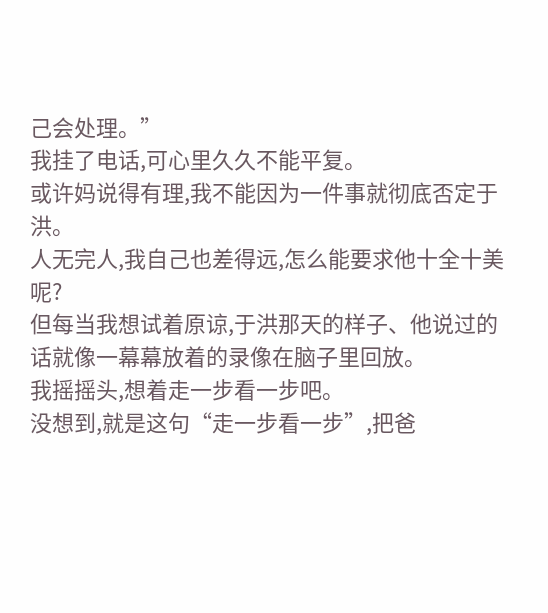己会处理。”
我挂了电话,可心里久久不能平复。
或许妈说得有理,我不能因为一件事就彻底否定于洪。
人无完人,我自己也差得远,怎么能要求他十全十美呢?
但每当我想试着原谅,于洪那天的样子、他说过的话就像一幕幕放着的录像在脑子里回放。
我摇摇头,想着走一步看一步吧。
没想到,就是这句“走一步看一步”,把爸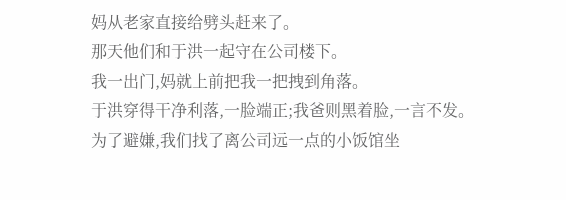妈从老家直接给劈头赶来了。
那天他们和于洪一起守在公司楼下。
我一出门,妈就上前把我一把拽到角落。
于洪穿得干净利落,一脸端正;我爸则黑着脸,一言不发。
为了避嫌,我们找了离公司远一点的小饭馆坐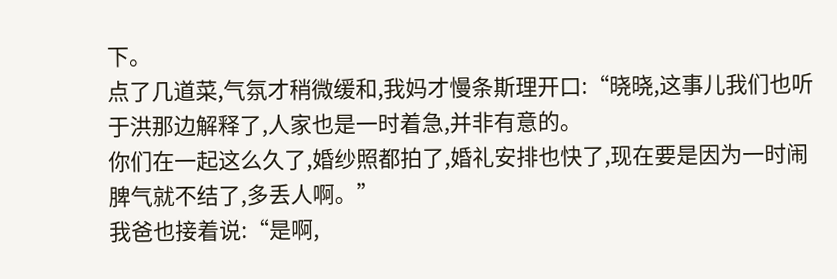下。
点了几道菜,气氛才稍微缓和,我妈才慢条斯理开口:“晓晓,这事儿我们也听于洪那边解释了,人家也是一时着急,并非有意的。
你们在一起这么久了,婚纱照都拍了,婚礼安排也快了,现在要是因为一时闹脾气就不结了,多丢人啊。”
我爸也接着说:“是啊,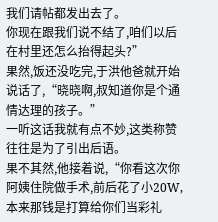我们请帖都发出去了。
你现在跟我们说不结了,咱们以后在村里还怎么抬得起头?”
果然,饭还没吃完,于洪他爸就开始说话了,“晓晓啊,叔知道你是个通情达理的孩子。”
一听这话我就有点不妙,这类称赞往往是为了引出后语。
果不其然,他接着说,“你看这次你阿姨住院做手术,前后花了小20W,本来那钱是打算给你们当彩礼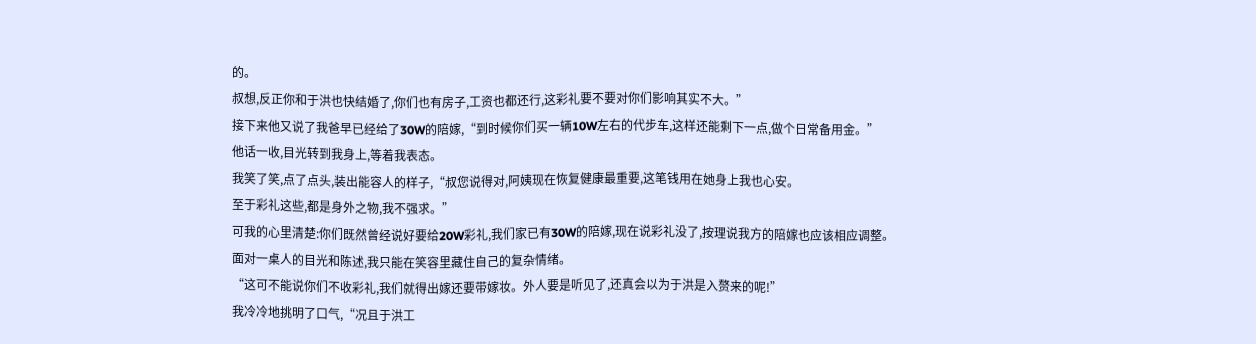的。
叔想,反正你和于洪也快结婚了,你们也有房子,工资也都还行,这彩礼要不要对你们影响其实不大。”
接下来他又说了我爸早已经给了30W的陪嫁,“到时候你们买一辆10W左右的代步车,这样还能剩下一点,做个日常备用金。”
他话一收,目光转到我身上,等着我表态。
我笑了笑,点了点头,装出能容人的样子,“叔您说得对,阿姨现在恢复健康最重要,这笔钱用在她身上我也心安。
至于彩礼这些,都是身外之物,我不强求。”
可我的心里清楚:你们既然曾经说好要给20W彩礼,我们家已有30W的陪嫁,现在说彩礼没了,按理说我方的陪嫁也应该相应调整。
面对一桌人的目光和陈述,我只能在笑容里藏住自己的复杂情绪。
“这可不能说你们不收彩礼,我们就得出嫁还要带嫁妆。外人要是听见了,还真会以为于洪是入赘来的呢!”
我冷冷地挑明了口气,“况且于洪工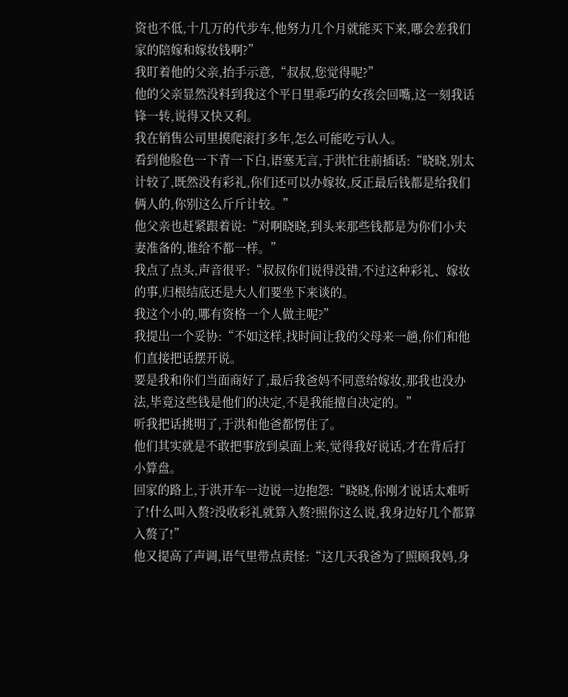资也不低,十几万的代步车,他努力几个月就能买下来,哪会差我们家的陪嫁和嫁妆钱啊?”
我盯着他的父亲,抬手示意,“叔叔,您觉得呢?”
他的父亲显然没料到我这个平日里乖巧的女孩会回嘴,这一刻我话锋一转,说得又快又利。
我在销售公司里摸爬滚打多年,怎么可能吃亏认人。
看到他脸色一下青一下白,语塞无言,于洪忙往前插话:“晓晓,别太计较了,既然没有彩礼,你们还可以办嫁妆,反正最后钱都是给我们俩人的,你别这么斤斤计较。”
他父亲也赶紧跟着说:“对啊晓晓,到头来那些钱都是为你们小夫妻准备的,谁给不都一样。”
我点了点头,声音很平:“叔叔你们说得没错,不过这种彩礼、嫁妆的事,归根结底还是大人们要坐下来谈的。
我这个小的,哪有资格一个人做主呢?”
我提出一个妥协:“不如这样,找时间让我的父母来一趟,你们和他们直接把话摆开说。
要是我和你们当面商好了,最后我爸妈不同意给嫁妆,那我也没办法,毕竟这些钱是他们的决定,不是我能擅自决定的。”
听我把话挑明了,于洪和他爸都愣住了。
他们其实就是不敢把事放到桌面上来,觉得我好说话,才在背后打小算盘。
回家的路上,于洪开车一边说一边抱怨:“晓晓,你刚才说话太难听了!什么叫入赘?没收彩礼就算入赘?照你这么说,我身边好几个都算入赘了!”
他又提高了声调,语气里带点责怪:“这几天我爸为了照顾我妈,身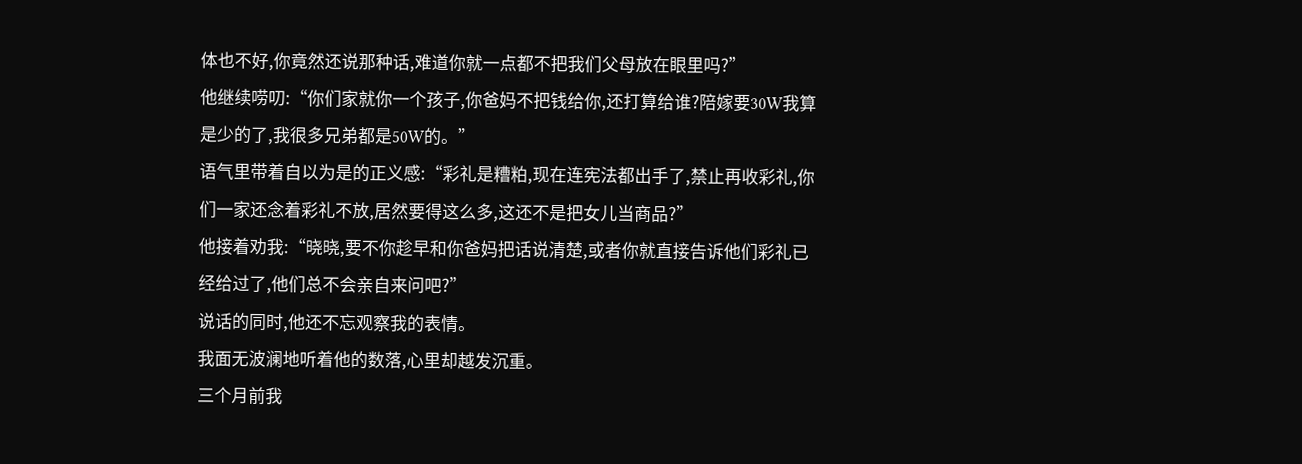体也不好,你竟然还说那种话,难道你就一点都不把我们父母放在眼里吗?”
他继续唠叨:“你们家就你一个孩子,你爸妈不把钱给你,还打算给谁?陪嫁要30W我算是少的了,我很多兄弟都是50W的。”
语气里带着自以为是的正义感:“彩礼是糟粕,现在连宪法都出手了,禁止再收彩礼,你们一家还念着彩礼不放,居然要得这么多,这还不是把女儿当商品?”
他接着劝我:“晓晓,要不你趁早和你爸妈把话说清楚,或者你就直接告诉他们彩礼已经给过了,他们总不会亲自来问吧?”
说话的同时,他还不忘观察我的表情。
我面无波澜地听着他的数落,心里却越发沉重。
三个月前我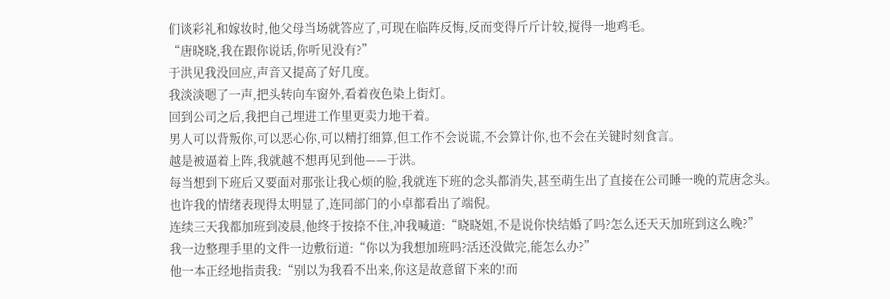们谈彩礼和嫁妆时,他父母当场就答应了,可现在临阵反悔,反而变得斤斤计较,搅得一地鸡毛。
“唐晓晓,我在跟你说话,你听见没有?”
于洪见我没回应,声音又提高了好几度。
我淡淡嗯了一声,把头转向车窗外,看着夜色染上街灯。
回到公司之后,我把自己埋进工作里更卖力地干着。
男人可以背叛你,可以恶心你,可以精打细算,但工作不会说谎,不会算计你,也不会在关键时刻食言。
越是被逼着上阵,我就越不想再见到他——于洪。
每当想到下班后又要面对那张让我心烦的脸,我就连下班的念头都消失,甚至萌生出了直接在公司睡一晚的荒唐念头。
也许我的情绪表现得太明显了,连同部门的小卓都看出了端倪。
连续三天我都加班到凌晨,他终于按捺不住,冲我喊道:“晓晓姐,不是说你快结婚了吗?怎么还天天加班到这么晚?”
我一边整理手里的文件一边敷衍道:“你以为我想加班吗?活还没做完,能怎么办?”
他一本正经地指责我:“别以为我看不出来,你这是故意留下来的!而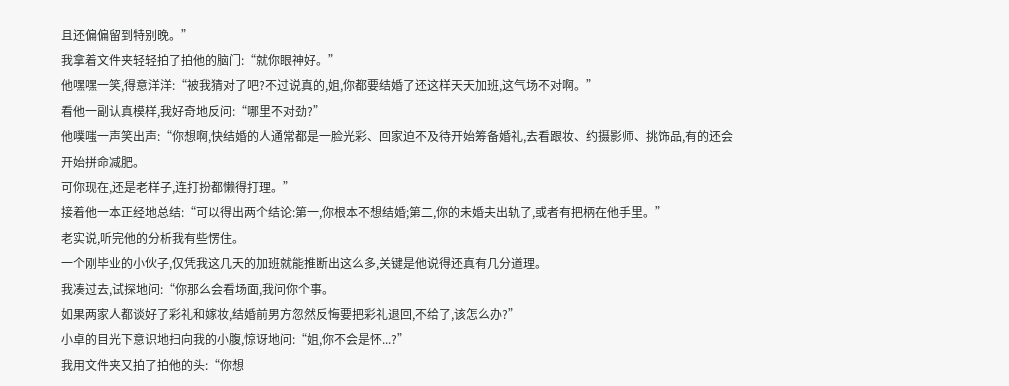且还偏偏留到特别晚。”
我拿着文件夹轻轻拍了拍他的脑门:“就你眼神好。”
他嘿嘿一笑,得意洋洋:“被我猜对了吧?不过说真的,姐,你都要结婚了还这样天天加班,这气场不对啊。”
看他一副认真模样,我好奇地反问:“哪里不对劲?”
他噗嗤一声笑出声:“你想啊,快结婚的人通常都是一脸光彩、回家迫不及待开始筹备婚礼,去看跟妆、约摄影师、挑饰品,有的还会开始拼命减肥。
可你现在,还是老样子,连打扮都懒得打理。”
接着他一本正经地总结:“可以得出两个结论:第一,你根本不想结婚;第二,你的未婚夫出轨了,或者有把柄在他手里。”
老实说,听完他的分析我有些愣住。
一个刚毕业的小伙子,仅凭我这几天的加班就能推断出这么多,关键是他说得还真有几分道理。
我凑过去,试探地问:“你那么会看场面,我问你个事。
如果两家人都谈好了彩礼和嫁妆,结婚前男方忽然反悔要把彩礼退回,不给了,该怎么办?”
小卓的目光下意识地扫向我的小腹,惊讶地问:“姐,你不会是怀...?”
我用文件夹又拍了拍他的头:“你想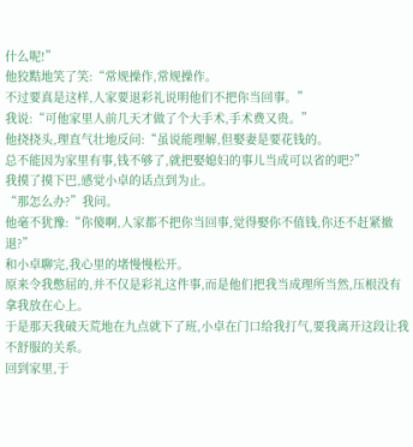什么呢!”
他狡黠地笑了笑:“常规操作,常规操作。
不过要真是这样,人家要退彩礼说明他们不把你当回事。”
我说:“可他家里人前几天才做了个大手术,手术费又贵。”
他挠挠头,理直气壮地反问:“虽说能理解,但娶妻是要花钱的。
总不能因为家里有事,钱不够了,就把娶媳妇的事儿当成可以省的吧?”
我摸了摸下巴,感觉小卓的话点到为止。
“那怎么办?”我问。
他毫不犹豫:“你傻啊,人家都不把你当回事,觉得娶你不值钱,你还不赶紧撤退?”
和小卓聊完,我心里的堵慢慢松开。
原来令我憋屈的,并不仅是彩礼这件事,而是他们把我当成理所当然,压根没有拿我放在心上。
于是那天我破天荒地在九点就下了班,小卓在门口给我打气,要我离开这段让我不舒服的关系。
回到家里,于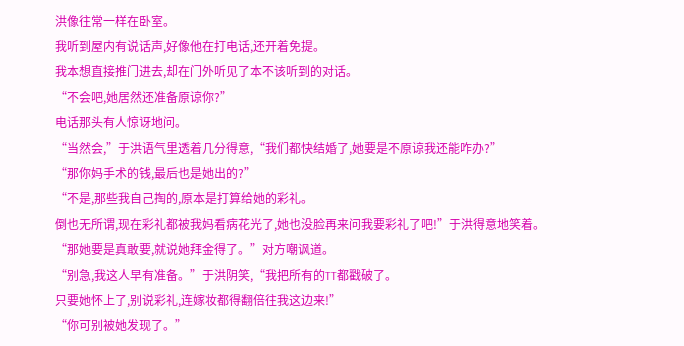洪像往常一样在卧室。
我听到屋内有说话声,好像他在打电话,还开着免提。
我本想直接推门进去,却在门外听见了本不该听到的对话。
“不会吧,她居然还准备原谅你?”
电话那头有人惊讶地问。
“当然会,”于洪语气里透着几分得意,“我们都快结婚了,她要是不原谅我还能咋办?”
“那你妈手术的钱,最后也是她出的?”
“不是,那些我自己掏的,原本是打算给她的彩礼。
倒也无所谓,现在彩礼都被我妈看病花光了,她也没脸再来问我要彩礼了吧!”于洪得意地笑着。
“那她要是真敢要,就说她拜金得了。”对方嘲讽道。
“别急,我这人早有准备。”于洪阴笑,“我把所有的TT都戳破了。
只要她怀上了,别说彩礼,连嫁妆都得翻倍往我这边来!”
“你可别被她发现了。”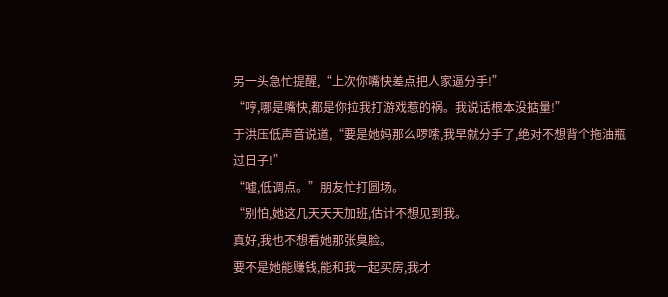另一头急忙提醒,“上次你嘴快差点把人家逼分手!”
“哼,哪是嘴快,都是你拉我打游戏惹的祸。我说话根本没掂量!”
于洪压低声音说道,“要是她妈那么啰嗦,我早就分手了,绝对不想背个拖油瓶过日子!”
“嘘,低调点。”朋友忙打圆场。
“别怕,她这几天天天加班,估计不想见到我。
真好,我也不想看她那张臭脸。
要不是她能赚钱,能和我一起买房,我才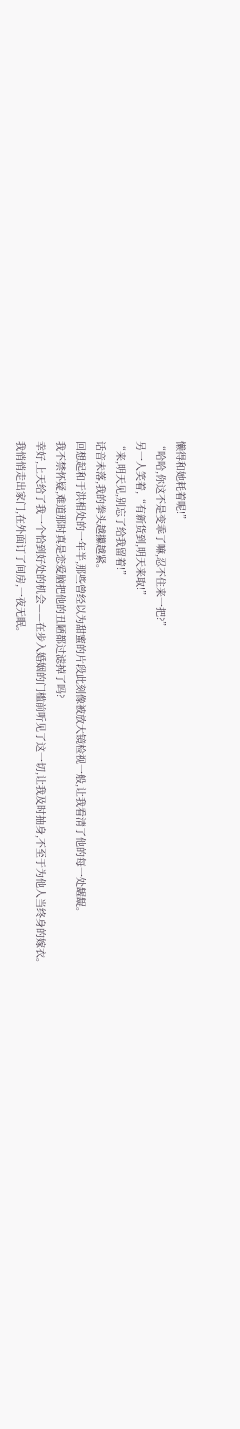懒得和她耗着呢!”
“哈哈,你这不是变乖了嘛,忍不住来一把?”
另一人笑着,“有新货到,明天来取!”
“来,明天见,别忘了给我留着!”
话音未落,我的拳头越攥越紧。
回想起和于洪相处的一年半,那些曾经以为甜蜜的片段此刻像被放大镜检视一般,让我看清了他的每一处龌龊。
我不禁怀疑,难道那时真是恋爱脑把他的丑陋都过滤掉了吗?
幸好,上天给了我一个恰到好处的机会——在步入婚姻的门槛前听见了这一切,让我及时抽身,不至于为他人当终身的嫁衣。
我悄悄走出家门,在外面订了间房,一夜无眠。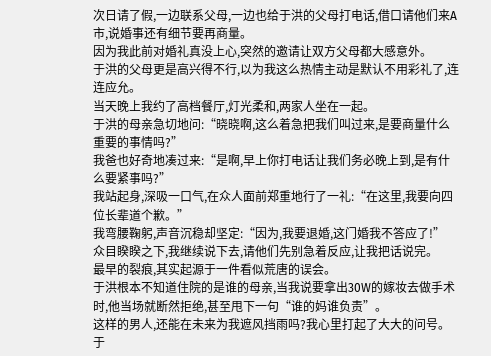次日请了假,一边联系父母,一边也给于洪的父母打电话,借口请他们来A市,说婚事还有细节要再商量。
因为我此前对婚礼真没上心,突然的邀请让双方父母都大感意外。
于洪的父母更是高兴得不行,以为我这么热情主动是默认不用彩礼了,连连应允。
当天晚上我约了高档餐厅,灯光柔和,两家人坐在一起。
于洪的母亲急切地问:“晓晓啊,这么着急把我们叫过来,是要商量什么重要的事情吗?”
我爸也好奇地凑过来:“是啊,早上你打电话让我们务必晚上到,是有什么要紧事吗?”
我站起身,深吸一口气,在众人面前郑重地行了一礼:“在这里,我要向四位长辈道个歉。”
我弯腰鞠躬,声音沉稳却坚定:“因为,我要退婚,这门婚我不答应了!”
众目睽睽之下,我继续说下去,请他们先别急着反应,让我把话说完。
最早的裂痕,其实起源于一件看似荒唐的误会。
于洪根本不知道住院的是谁的母亲,当我说要拿出30W的嫁妆去做手术时,他当场就断然拒绝,甚至甩下一句“谁的妈谁负责”。
这样的男人,还能在未来为我遮风挡雨吗?我心里打起了大大的问号。
于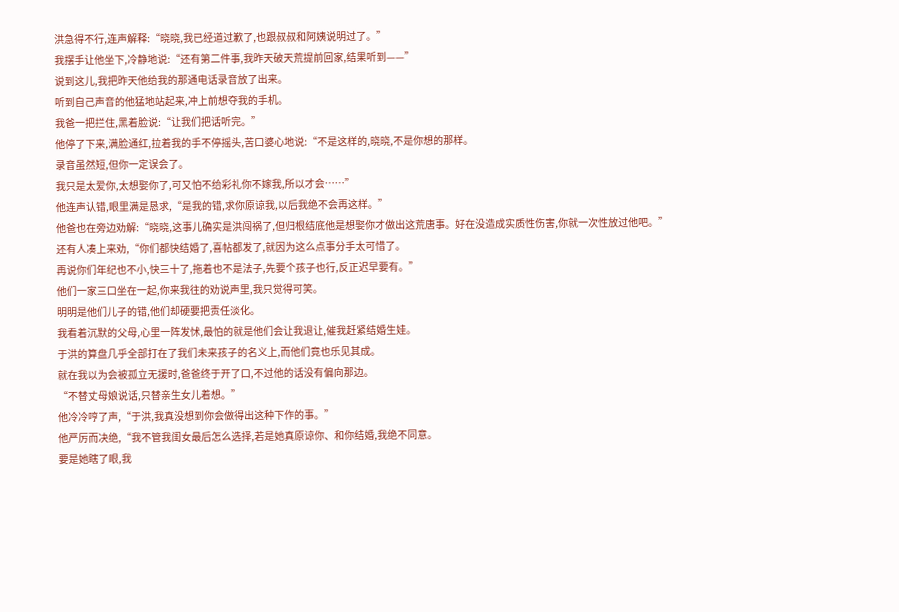洪急得不行,连声解释:“晓晓,我已经道过歉了,也跟叔叔和阿姨说明过了。”
我摆手让他坐下,冷静地说:“还有第二件事,我昨天破天荒提前回家,结果听到——”
说到这儿,我把昨天他给我的那通电话录音放了出来。
听到自己声音的他猛地站起来,冲上前想夺我的手机。
我爸一把拦住,黑着脸说:“让我们把话听完。”
他停了下来,满脸通红,拉着我的手不停摇头,苦口婆心地说:“不是这样的,晓晓,不是你想的那样。
录音虽然短,但你一定误会了。
我只是太爱你,太想娶你了,可又怕不给彩礼你不嫁我,所以才会……”
他连声认错,眼里满是恳求,“是我的错,求你原谅我,以后我绝不会再这样。”
他爸也在旁边劝解:“晓晓,这事儿确实是洪闯祸了,但归根结底他是想娶你才做出这荒唐事。好在没造成实质性伤害,你就一次性放过他吧。”
还有人凑上来劝,“你们都快结婚了,喜帖都发了,就因为这么点事分手太可惜了。
再说你们年纪也不小,快三十了,拖着也不是法子,先要个孩子也行,反正迟早要有。”
他们一家三口坐在一起,你来我往的劝说声里,我只觉得可笑。
明明是他们儿子的错,他们却硬要把责任淡化。
我看着沉默的父母,心里一阵发怵,最怕的就是他们会让我退让,催我赶紧结婚生娃。
于洪的算盘几乎全部打在了我们未来孩子的名义上,而他们竟也乐见其成。
就在我以为会被孤立无援时,爸爸终于开了口,不过他的话没有偏向那边。
“不替丈母娘说话,只替亲生女儿着想。”
他冷冷哼了声,“于洪,我真没想到你会做得出这种下作的事。”
他严厉而决绝,“我不管我闺女最后怎么选择,若是她真原谅你、和你结婚,我绝不同意。
要是她瞎了眼,我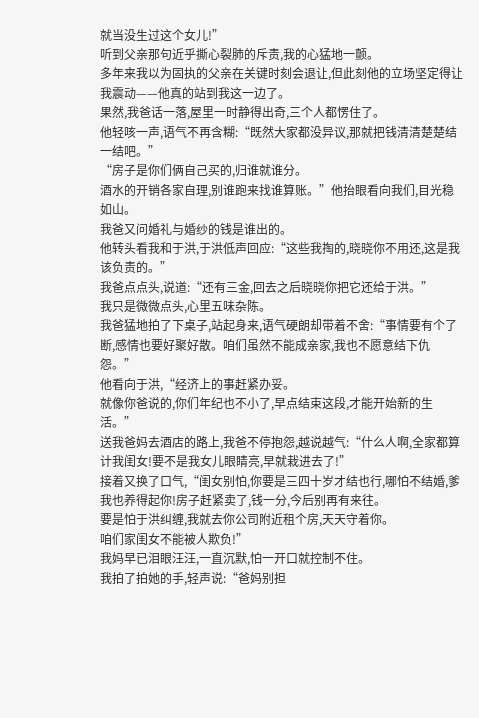就当没生过这个女儿!”
听到父亲那句近乎撕心裂肺的斥责,我的心猛地一颤。
多年来我以为固执的父亲在关键时刻会退让,但此刻他的立场坚定得让我震动——他真的站到我这一边了。
果然,我爸话一落,屋里一时静得出奇,三个人都愣住了。
他轻咳一声,语气不再含糊:“既然大家都没异议,那就把钱清清楚楚结一结吧。”
“房子是你们俩自己买的,归谁就谁分。
酒水的开销各家自理,别谁跑来找谁算账。”他抬眼看向我们,目光稳如山。
我爸又问婚礼与婚纱的钱是谁出的。
他转头看我和于洪,于洪低声回应:“这些我掏的,晓晓你不用还,这是我该负责的。”
我爸点点头,说道:“还有三金,回去之后晓晓你把它还给于洪。”
我只是微微点头,心里五味杂陈。
我爸猛地拍了下桌子,站起身来,语气硬朗却带着不舍:“事情要有个了断,感情也要好聚好散。咱们虽然不能成亲家,我也不愿意结下仇怨。”
他看向于洪,“经济上的事赶紧办妥。
就像你爸说的,你们年纪也不小了,早点结束这段,才能开始新的生活。”
送我爸妈去酒店的路上,我爸不停抱怨,越说越气:“什么人啊,全家都算计我闺女!要不是我女儿眼睛亮,早就栽进去了!”
接着又换了口气,“闺女别怕,你要是三四十岁才结也行,哪怕不结婚,爹我也养得起你!房子赶紧卖了,钱一分,今后别再有来往。
要是怕于洪纠缠,我就去你公司附近租个房,天天守着你。
咱们家闺女不能被人欺负!”
我妈早已泪眼汪汪,一直沉默,怕一开口就控制不住。
我拍了拍她的手,轻声说:“爸妈别担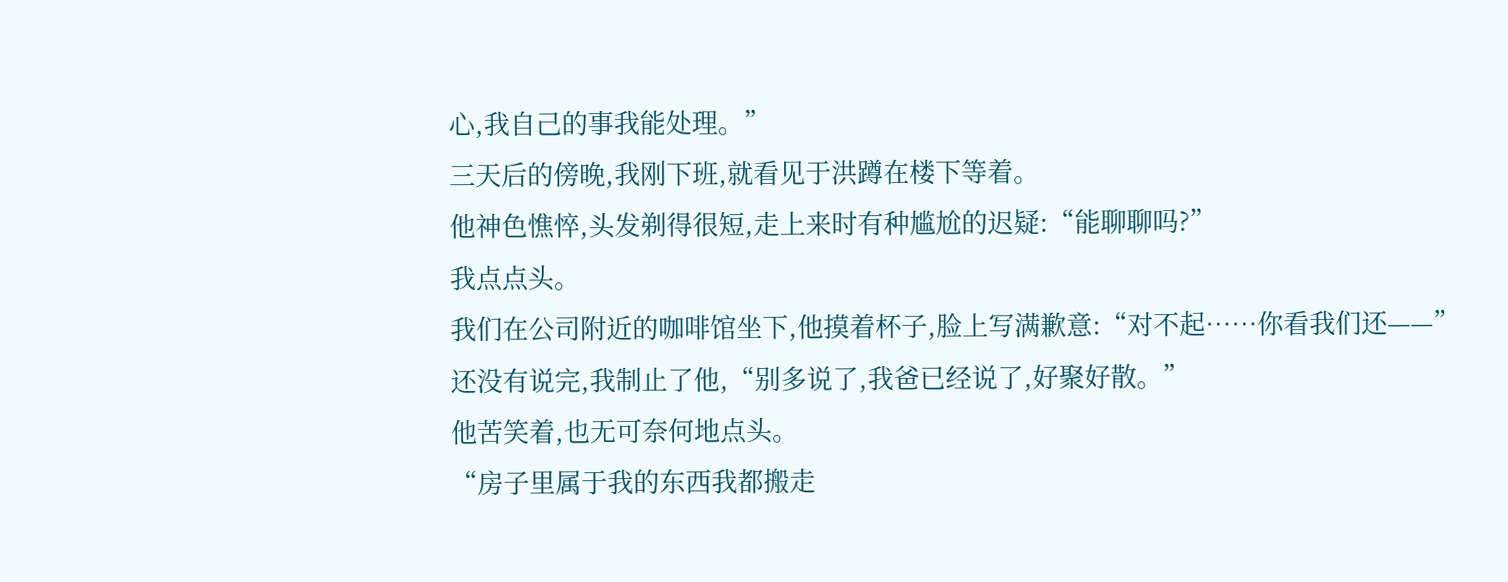心,我自己的事我能处理。”
三天后的傍晚,我刚下班,就看见于洪蹲在楼下等着。
他神色憔悴,头发剃得很短,走上来时有种尴尬的迟疑:“能聊聊吗?”
我点点头。
我们在公司附近的咖啡馆坐下,他摸着杯子,脸上写满歉意:“对不起……你看我们还——”
还没有说完,我制止了他,“别多说了,我爸已经说了,好聚好散。”
他苦笑着,也无可奈何地点头。
“房子里属于我的东西我都搬走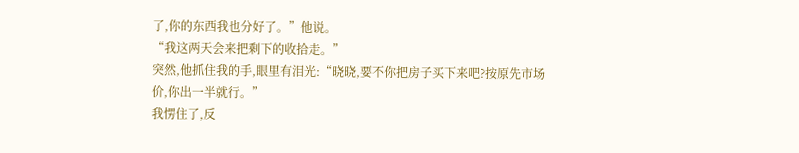了,你的东西我也分好了。”他说。
“我这两天会来把剩下的收拾走。”
突然,他抓住我的手,眼里有泪光:“晓晓,要不你把房子买下来吧?按原先市场价,你出一半就行。”
我愣住了,反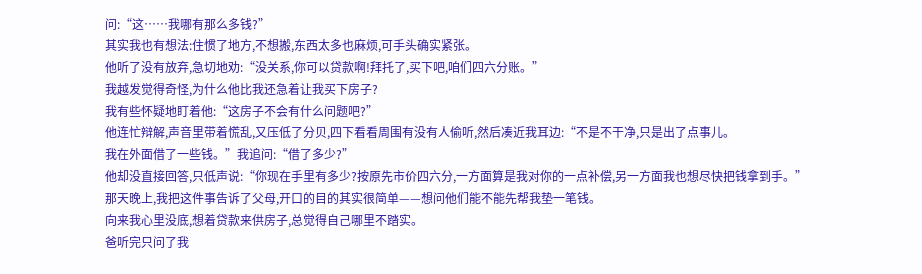问:“这……我哪有那么多钱?”
其实我也有想法:住惯了地方,不想搬,东西太多也麻烦,可手头确实紧张。
他听了没有放弃,急切地劝:“没关系,你可以贷款啊!拜托了,买下吧,咱们四六分账。”
我越发觉得奇怪,为什么他比我还急着让我买下房子?
我有些怀疑地盯着他:“这房子不会有什么问题吧?”
他连忙辩解,声音里带着慌乱,又压低了分贝,四下看看周围有没有人偷听,然后凑近我耳边:“不是不干净,只是出了点事儿。
我在外面借了一些钱。”我追问:“借了多少?”
他却没直接回答,只低声说:“你现在手里有多少?按原先市价四六分,一方面算是我对你的一点补偿,另一方面我也想尽快把钱拿到手。”
那天晚上,我把这件事告诉了父母,开口的目的其实很简单——想问他们能不能先帮我垫一笔钱。
向来我心里没底,想着贷款来供房子,总觉得自己哪里不踏实。
爸听完只问了我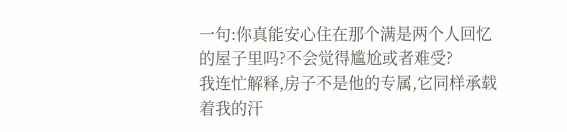一句:你真能安心住在那个满是两个人回忆的屋子里吗?不会觉得尴尬或者难受?
我连忙解释,房子不是他的专属,它同样承载着我的汗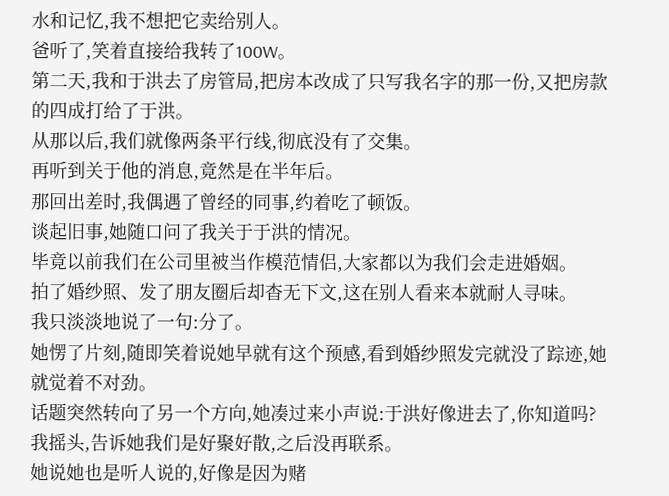水和记忆,我不想把它卖给别人。
爸听了,笑着直接给我转了100W。
第二天,我和于洪去了房管局,把房本改成了只写我名字的那一份,又把房款的四成打给了于洪。
从那以后,我们就像两条平行线,彻底没有了交集。
再听到关于他的消息,竟然是在半年后。
那回出差时,我偶遇了曾经的同事,约着吃了顿饭。
谈起旧事,她随口问了我关于于洪的情况。
毕竟以前我们在公司里被当作模范情侣,大家都以为我们会走进婚姻。
拍了婚纱照、发了朋友圈后却杳无下文,这在别人看来本就耐人寻味。
我只淡淡地说了一句:分了。
她愣了片刻,随即笑着说她早就有这个预感,看到婚纱照发完就没了踪迹,她就觉着不对劲。
话题突然转向了另一个方向,她凑过来小声说:于洪好像进去了,你知道吗?我摇头,告诉她我们是好聚好散,之后没再联系。
她说她也是听人说的,好像是因为赌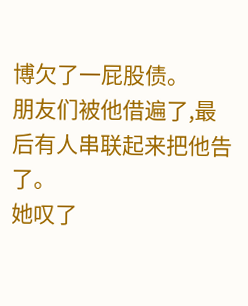博欠了一屁股债。
朋友们被他借遍了,最后有人串联起来把他告了。
她叹了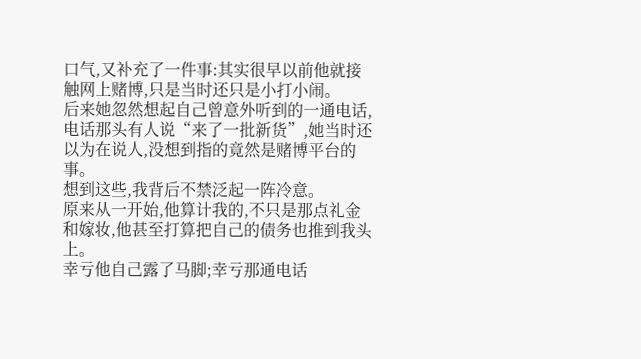口气,又补充了一件事:其实很早以前他就接触网上赌博,只是当时还只是小打小闹。
后来她忽然想起自己曾意外听到的一通电话,电话那头有人说“来了一批新货”,她当时还以为在说人,没想到指的竟然是赌博平台的事。
想到这些,我背后不禁泛起一阵冷意。
原来从一开始,他算计我的,不只是那点礼金和嫁妆,他甚至打算把自己的债务也推到我头上。
幸亏他自己露了马脚;幸亏那通电话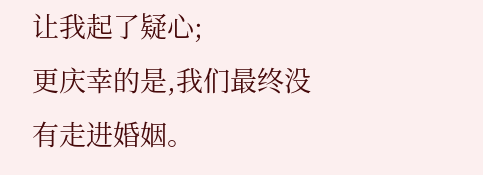让我起了疑心;
更庆幸的是,我们最终没有走进婚姻。